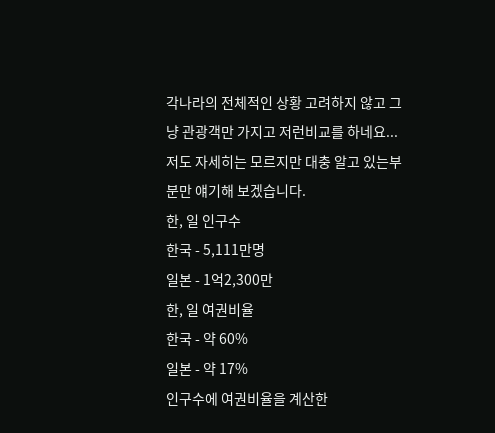각나라의 전체적인 상황 고려하지 않고 그냥 관광객만 가지고 저런비교를 하네요...
저도 자세히는 모르지만 대충 알고 있는부분만 얘기해 보겠습니다.
한, 일 인구수
한국 - 5,111만명
일본 - 1억2,300만
한, 일 여권비율
한국 - 약 60%
일본 - 약 17%
인구수에 여권비율을 계산한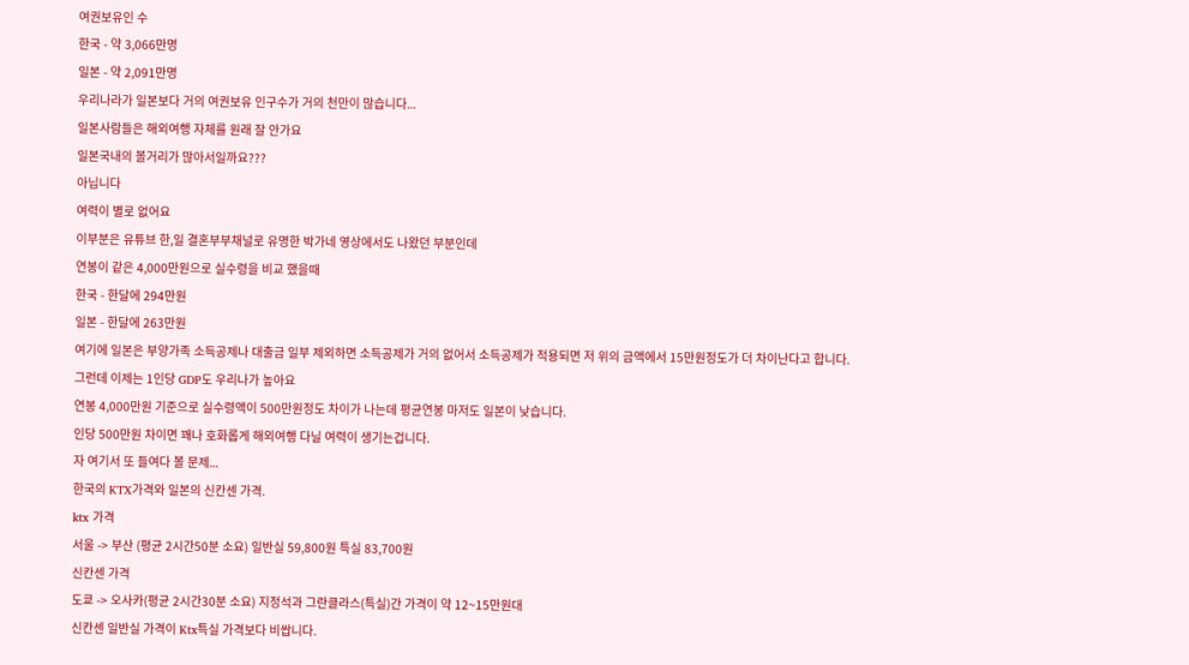여권보유인 수
한국 - 약 3,066만명
일본 - 약 2,091만명
우리나라가 일본보다 거의 여권보유 인구수가 거의 천만이 많습니다...
일본사람들은 해외여행 자체를 원래 잘 안가요
일본국내의 볼거리가 많아서일까요???
아닙니다
여력이 별로 없어요
이부분은 유튜브 한,일 결혼부부채널로 유명한 박가네 영상에서도 나왔던 부분인데
연봉이 같은 4,000만원으로 실수령을 비교 했을때
한국 - 한달에 294만원
일본 - 한달에 263만원
여기에 일본은 부양가족 소득공제나 대출금 일부 제외하면 소득공제가 거의 없어서 소득공제가 적용되면 저 위의 금액에서 15만원정도가 더 차이난다고 합니다.
그런데 이제는 1인당 GDP도 우리나가 높아요
연봉 4,000만원 기준으로 실수령액이 500만원정도 차이가 나는데 평균연봉 마저도 일본이 낮습니다.
인당 500만원 차이면 꽤나 호화롭게 해외여행 다닐 여력이 생기는겁니다.
자 여기서 또 들여다 볼 문제...
한국의 KTX가격와 일본의 신칸센 가격.
ktx 가격
서울 -> 부산 (평균 2시간50분 소요) 일반실 59,800원 특실 83,700원
신칸센 가격
도쿄 -> 오사카(평균 2시간30분 소요) 지정석과 그란클라스(특실)간 가격이 약 12~15만원대
신칸센 일반실 가격이 Ktx특실 가격보다 비쌉니다.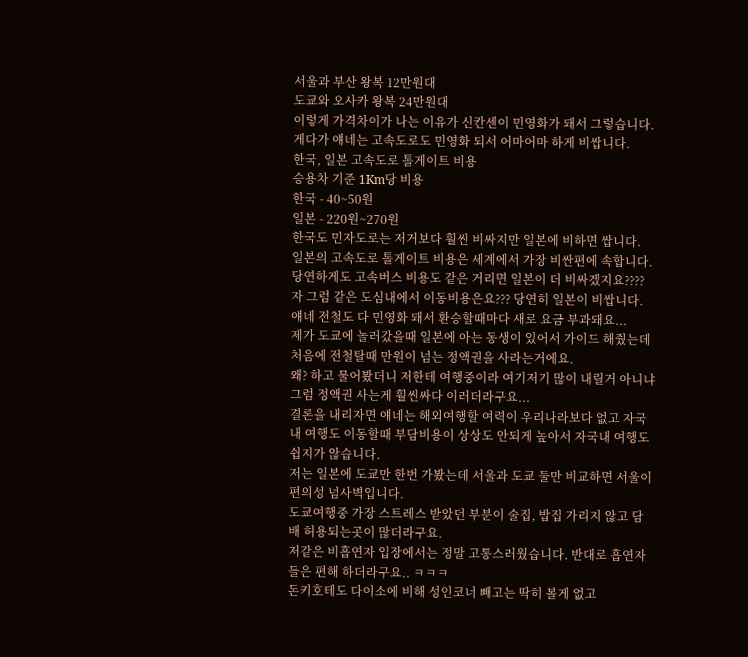서울과 부산 왕복 12만원대
도쿄와 오사카 왕복 24만원대
이렇게 가격차이가 나는 이유가 신칸센이 민영화가 돼서 그렇습니다.
게다가 얘네는 고속도로도 민영화 되서 어마어마 하게 비쌉니다.
한국, 일본 고속도로 톨게이트 비용
승용차 기준 1Km당 비용
한국 - 40~50원
일본 - 220원~270원
한국도 민자도로는 저거보다 훨씬 비싸지만 일본에 비하면 쌉니다.
일본의 고속도로 톨게이트 비용은 세계에서 가장 비싼편에 속합니다.
당연하게도 고속버스 비용도 같은 거리면 일본이 더 비싸겠지요????
자 그럼 같은 도심내에서 이동비용은요??? 당연히 일본이 비쌉니다.
얘네 전철도 다 민영화 돼서 환승할때마다 새로 요금 부과돼요...
제가 도쿄에 놀러갔을때 일본에 아는 동생이 있어서 가이드 해줬는데 처음에 전철탈때 만원이 넘는 정액권을 사라는거에요.
왜? 하고 물어봤더니 저한테 여행중이라 여기저기 많이 내릴거 아니냐 그럼 정액권 사는게 훨씬싸다 이러더라구요...
결론을 내리자면 얘네는 해외여행할 여력이 우리나라보다 없고 자국내 여행도 이동할때 부담비용이 상상도 안되게 높아서 자국내 여행도 쉽지가 않습니다.
저는 일본에 도쿄만 한번 가봤는데 서울과 도쿄 둘만 비교하면 서울이 편의성 넘사벽입니다.
도쿄여행중 가장 스트레스 받았던 부분이 술집, 밥집 가리지 않고 담배 허용되는곳이 많더라구요.
저같은 비흡연자 입장에서는 정말 고통스러웠습니다. 반대로 흡연자들은 편해 하더라구요.. ㅋㅋㅋ
돈키호테도 다이소에 비해 성인코너 빼고는 딱히 볼게 없고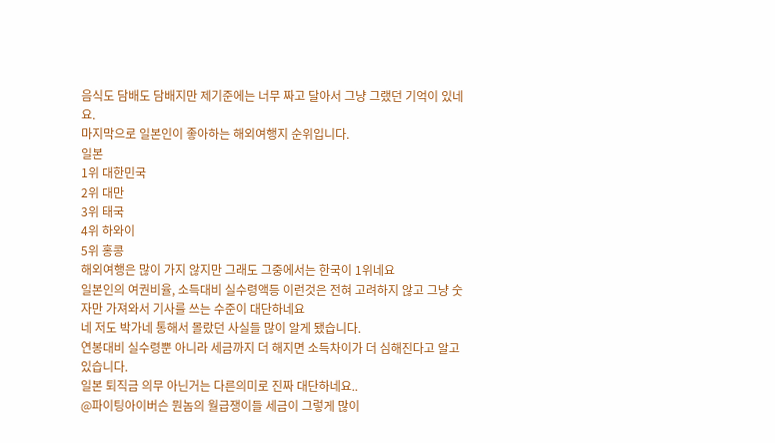음식도 담배도 담배지만 제기준에는 너무 짜고 달아서 그냥 그랬던 기억이 있네요.
마지막으로 일본인이 좋아하는 해외여행지 순위입니다.
일본
1위 대한민국
2위 대만
3위 태국
4위 하와이
5위 홍콩
해외여행은 많이 가지 않지만 그래도 그중에서는 한국이 1위네요
일본인의 여권비율, 소득대비 실수령액등 이런것은 전혀 고려하지 않고 그냥 숫자만 가져와서 기사를 쓰는 수준이 대단하네요
네 저도 박가네 통해서 몰랐던 사실들 많이 알게 됐습니다.
연봉대비 실수령뿐 아니라 세금까지 더 해지면 소득차이가 더 심해진다고 알고 있습니다.
일본 퇴직금 의무 아닌거는 다른의미로 진짜 대단하네요..
@파이팅아이버슨 뭔놈의 월급쟁이들 세금이 그렇게 많이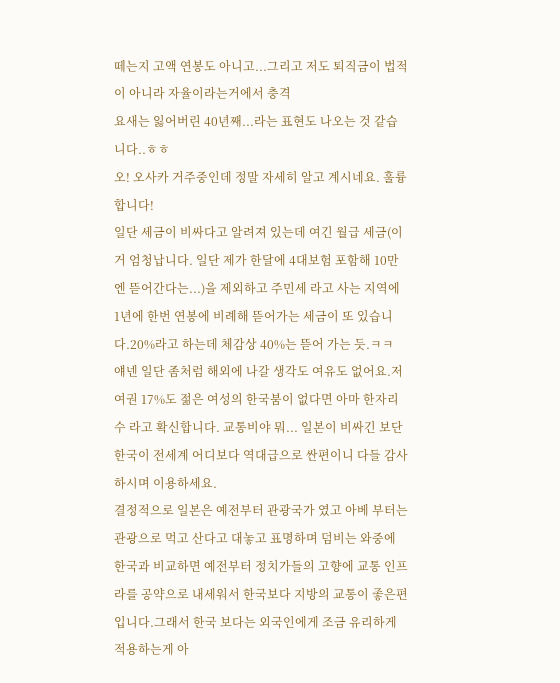떼는지 고액 연봉도 아니고...그리고 저도 퇴직금이 법적이 아니라 자율이라는거에서 충격
요새는 잃어버린 40년째...라는 표현도 나오는 것 같습니다..ㅎㅎ
오! 오사카 거주중인데 정말 자세히 알고 계시네요. 훌륭합니다!
일단 세금이 비싸다고 알려져 있는데 여긴 월급 세금(이거 엄청납니다. 일단 제가 한달에 4대보험 포함해 10만엔 뜯어간다는...)을 제외하고 주민세 라고 사는 지역에 1년에 한번 연봉에 비례해 뜯어가는 세금이 또 있습니다.20%라고 하는데 체감상 40%는 뜯어 가는 듯.ㅋㅋ
얘넨 일단 좀처럼 해외에 나갈 생각도 여유도 없어요.저 여권 17%도 젊은 여성의 한국붐이 없다면 아마 한자리수 라고 확신합니다. 교통비야 뭐... 일본이 비싸긴 보단 한국이 전세계 어디보다 역대급으로 싼편이니 다들 감사하시며 이용하세요.
결정적으로 일본은 예전부터 관광국가 였고 아베 부터는 관광으로 먹고 산다고 대놓고 표명하며 덤비는 와중에 한국과 비교하면 예전부터 정치가들의 고향에 교통 인프라를 공약으로 내세워서 한국보다 지방의 교통이 좋은편입니다.그래서 한국 보다는 외국인에게 조금 유리하게 적용하는게 아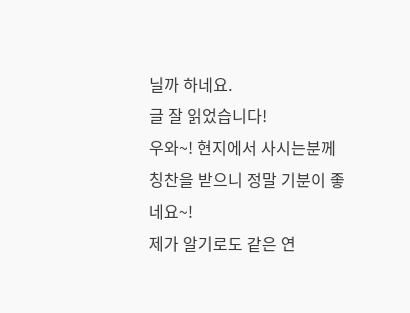닐까 하네요.
글 잘 읽었습니다!
우와~! 현지에서 사시는분께 칭찬을 받으니 정말 기분이 좋네요~!
제가 알기로도 같은 연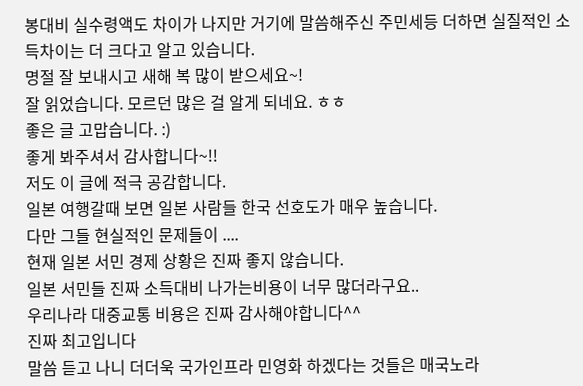봉대비 실수령액도 차이가 나지만 거기에 말씀해주신 주민세등 더하면 실질적인 소득차이는 더 크다고 알고 있습니다.
명절 잘 보내시고 새해 복 많이 받으세요~!
잘 읽었습니다. 모르던 많은 걸 알게 되네요. ㅎㅎ
좋은 글 고맙습니다. :)
좋게 봐주셔서 감사합니다~!!
저도 이 글에 적극 공감합니다.
일본 여행갈때 보면 일본 사람들 한국 선호도가 매우 높습니다.
다만 그들 현실적인 문제들이 ....
현재 일본 서민 경제 상황은 진짜 좋지 않습니다.
일본 서민들 진짜 소득대비 나가는비용이 너무 많더라구요..
우리나라 대중교통 비용은 진짜 감사해야합니다^^
진짜 최고입니다
말씀 듣고 나니 더더욱 국가인프라 민영화 하겠다는 것들은 매국노라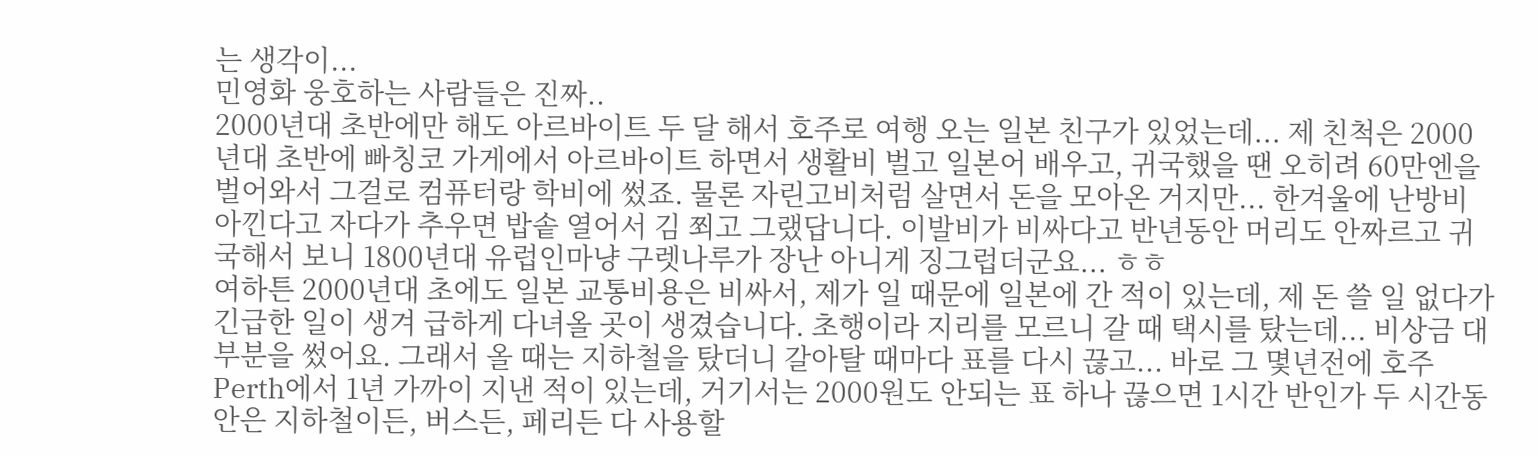는 생각이...
민영화 웅호하는 사람들은 진짜..
2000년대 초반에만 해도 아르바이트 두 달 해서 호주로 여행 오는 일본 친구가 있었는데... 제 친척은 2000년대 초반에 빠칭코 가게에서 아르바이트 하면서 생활비 벌고 일본어 배우고, 귀국했을 땐 오히려 60만엔을 벌어와서 그걸로 컴퓨터랑 학비에 썼죠. 물론 자린고비처럼 살면서 돈을 모아온 거지만... 한겨울에 난방비 아낀다고 자다가 추우면 밥솥 열어서 김 쬐고 그랬답니다. 이발비가 비싸다고 반년동안 머리도 안짜르고 귀국해서 보니 1800년대 유럽인마냥 구렛나루가 장난 아니게 징그럽더군요... ㅎㅎ
여하튼 2000년대 초에도 일본 교통비용은 비싸서, 제가 일 때문에 일본에 간 적이 있는데, 제 돈 쓸 일 없다가 긴급한 일이 생겨 급하게 다녀올 곳이 생겼습니다. 초행이라 지리를 모르니 갈 때 택시를 탔는데... 비상금 대부분을 썼어요. 그래서 올 때는 지하철을 탔더니 갈아탈 때마다 표를 다시 끊고... 바로 그 몇년전에 호주 Perth에서 1년 가까이 지낸 적이 있는데, 거기서는 2000원도 안되는 표 하나 끊으면 1시간 반인가 두 시간동안은 지하철이든, 버스든, 페리든 다 사용할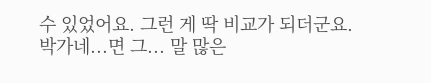수 있었어요. 그런 게 딱 비교가 되더군요.
박가네...면 그... 말 많은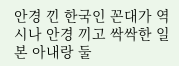안경 낀 한국인 꼰대가 역시나 안경 끼고 싹싹한 일본 아내랑 둘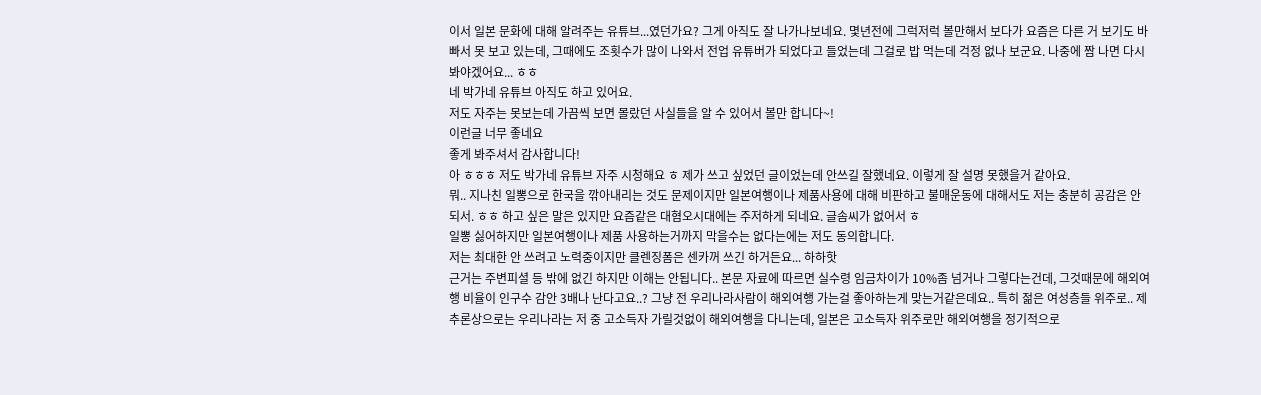이서 일본 문화에 대해 알려주는 유튜브...였던가요? 그게 아직도 잘 나가나보네요. 몇년전에 그럭저럭 볼만해서 보다가 요즘은 다른 거 보기도 바빠서 못 보고 있는데, 그때에도 조횟수가 많이 나와서 전업 유튜버가 되었다고 들었는데 그걸로 밥 먹는데 걱정 없나 보군요. 나중에 짬 나면 다시 봐야겠어요... ㅎㅎ
네 박가네 유튜브 아직도 하고 있어요.
저도 자주는 못보는데 가끔씩 보면 몰랐던 사실들을 알 수 있어서 볼만 합니다~!
이런글 너무 좋네요
좋게 봐주셔서 감사합니다!
아 ㅎㅎㅎ 저도 박가네 유튜브 자주 시청해요 ㅎ 제가 쓰고 싶었던 글이었는데 안쓰길 잘했네요. 이렇게 잘 설명 못했을거 같아요.
뭐.. 지나친 일뽕으로 한국을 깎아내리는 것도 문제이지만 일본여행이나 제품사용에 대해 비판하고 불매운동에 대해서도 저는 충분히 공감은 안되서. ㅎㅎ 하고 싶은 말은 있지만 요즘같은 대혐오시대에는 주저하게 되네요. 글솜씨가 없어서 ㅎ
일뽕 싫어하지만 일본여행이나 제품 사용하는거까지 막을수는 없다는에는 저도 동의합니다.
저는 최대한 안 쓰려고 노력중이지만 클렌징폼은 센카꺼 쓰긴 하거든요... 하하핫
근거는 주변피셜 등 밖에 없긴 하지만 이해는 안됩니다.. 본문 자료에 따르면 실수령 임금차이가 10%좀 넘거나 그렇다는건데, 그것때문에 해외여행 비율이 인구수 감안 3배나 난다고요..? 그냥 전 우리나라사람이 해외여행 가는걸 좋아하는게 맞는거같은데요.. 특히 젊은 여성층들 위주로.. 제 추론상으로는 우리나라는 저 중 고소득자 가릴것없이 해외여행을 다니는데, 일본은 고소득자 위주로만 해외여행을 정기적으로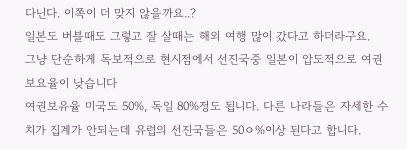다닌다. 이쪽이 더 맞지 않을까요..?
일본도 버블때도 그렇고 잘 살때는 해외 여행 많이 갔다고 하더라구요.
그냥 단순하게 독보적으로 현시점에서 선진국중 일본이 압도적으로 여권 보요율이 낮습니다
여권보유율 미국도 50%, 독일 80%정도 됩니다. 다른 나라들은 자세한 수치가 집계가 안되는데 유럽의 선진국들은 50ㅇ%이상 된다고 합니다.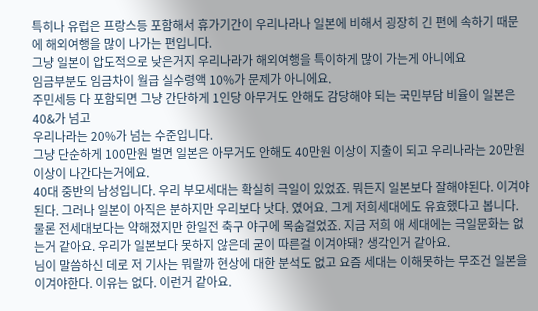특히나 유럽은 프랑스등 포함해서 휴가기간이 우리나라나 일본에 비해서 굉장히 긴 편에 속하기 때문에 해외여행을 많이 나가는 편입니다.
그냥 일본이 압도적으로 낮은거지 우리나라가 해외여행을 특이하게 많이 가는게 아니에요
임금부분도 임금차이 월급 실수령액 10%가 문제가 아니에요.
주민세등 다 포함되면 그냥 간단하게 1인당 아무거도 안해도 감당해야 되는 국민부담 비율이 일본은 40&가 넘고
우리나라는 20%가 넘는 수준입니다.
그냥 단순하게 100만원 벌면 일본은 아무거도 안해도 40만원 이상이 지출이 되고 우리나라는 20만원 이상이 나간다는거에요.
40대 중반의 남성입니다. 우리 부모세대는 확실히 극일이 있었죠. 뭐든지 일본보다 잘해야된다. 이겨야된다. 그러나 일본이 아직은 분하지만 우리보다 낫다. 였어요. 그게 저희세대에도 유효했다고 봅니다. 물론 전세대보다는 약해졌지만 한일전 축구 야구에 목숨걸었죠. 지금 저희 애 세대에는 극일문화는 없는거 같아요. 우리가 일본보다 못하지 않은데 굳이 따른걸 이겨야돼? 생각인거 같아요.
님이 말씀하신 데로 저 기사는 뭐랄까 현상에 대한 분석도 없고 요즘 세대는 이해못하는 무조건 일본을 이겨야한다. 이유는 없다. 이런거 같아요.